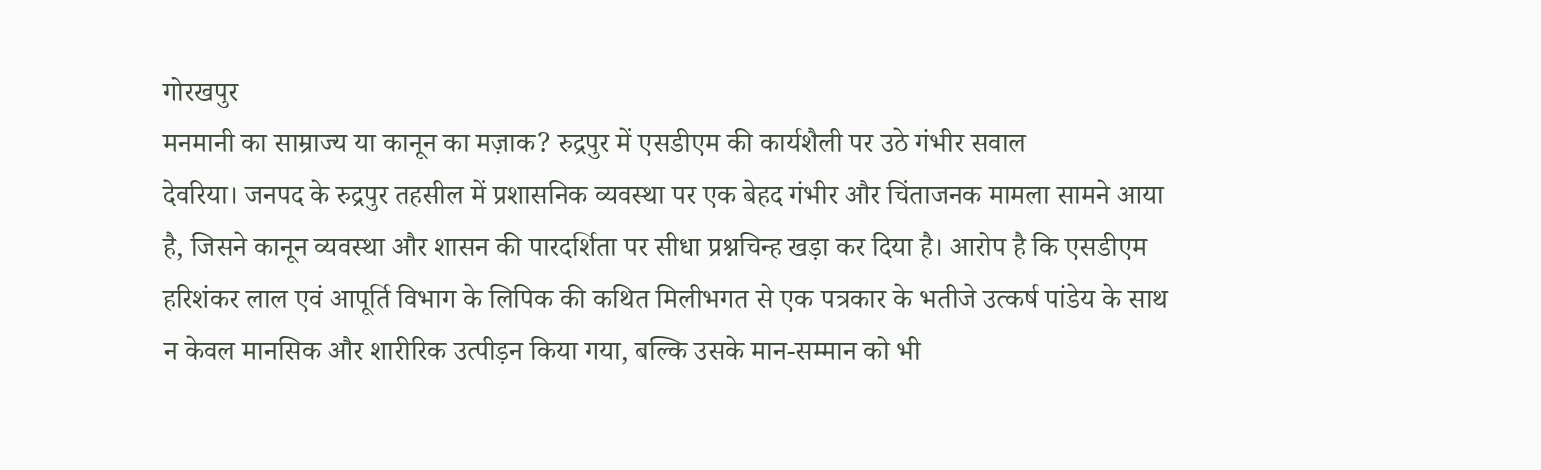गोरखपुर
मनमानी का साम्राज्य या कानून का मज़ाक? रुद्रपुर में एसडीएम की कार्यशैली पर उठे गंभीर सवाल
देवरिया। जनपद के रुद्रपुर तहसील में प्रशासनिक व्यवस्था पर एक बेहद गंभीर और चिंताजनक मामला सामने आया है, जिसने कानून व्यवस्था और शासन की पारदर्शिता पर सीधा प्रश्नचिन्ह खड़ा कर दिया है। आरोप है कि एसडीएम हरिशंकर लाल एवं आपूर्ति विभाग के लिपिक की कथित मिलीभगत से एक पत्रकार के भतीजे उत्कर्ष पांडेय के साथ न केवल मानसिक और शारीरिक उत्पीड़न किया गया, बल्कि उसके मान-सम्मान को भी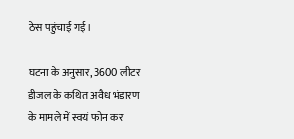ठेस पहुंचाई गई।

घटना के अनुसार, 3600 लीटर डीजल के कथित अवैध भंडारण के मामले में स्वयं फोन कर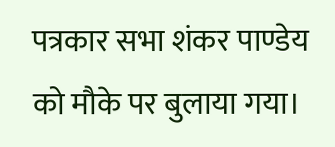पत्रकार सभा शंकर पाण्डेय को मौके पर बुलाया गया।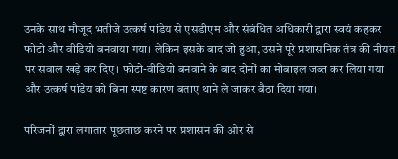उनके साथ मौजूद भतीजे उत्कर्ष पांडेय से एसडीएम और संबंधित अधिकारी द्वारा स्वयं कहकर फोटो और वीडियो बनवाया गया। लेकिन इसके बाद जो हुआ, उसने पूरे प्रशासनिक तंत्र की नीयत पर सवाल खड़े कर दिए। फोटो-वीडियो बनवाने के बाद दोनों का मोबाइल जब्त कर लिया गया और उत्कर्ष पांडेय को बिना स्पष्ट कारण बताए थाने ले जाकर बैठा दिया गया।

परिजनों द्वारा लगातार पूछताछ करने पर प्रशासन की ओर से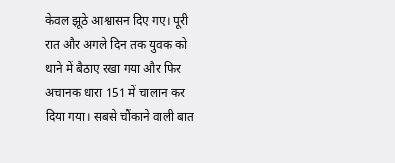केवल झूठे आश्वासन दिए गए। पूरी रात और अगले दिन तक युवक को थाने में बैठाए रखा गया और फिर अचानक धारा 151 में चालान कर दिया गया। सबसे चौंकाने वाली बात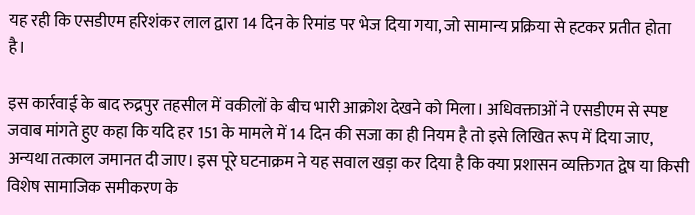यह रही कि एसडीएम हरिशंकर लाल द्वारा 14 दिन के रिमांड पर भेज दिया गया, जो सामान्य प्रक्रिया से हटकर प्रतीत होता है।

इस कार्रवाई के बाद रुद्रपुर तहसील में वकीलों के बीच भारी आक्रोश देखने को मिला। अधिवक्ताओं ने एसडीएम से स्पष्ट जवाब मांगते हुए कहा कि यदि हर 151 के मामले में 14 दिन की सजा का ही नियम है तो इसे लिखित रूप में दिया जाए, अन्यथा तत्काल जमानत दी जाए। इस पूरे घटनाक्रम ने यह सवाल खड़ा कर दिया है कि क्या प्रशासन व्यक्तिगत द्वेष या किसी विशेष सामाजिक समीकरण के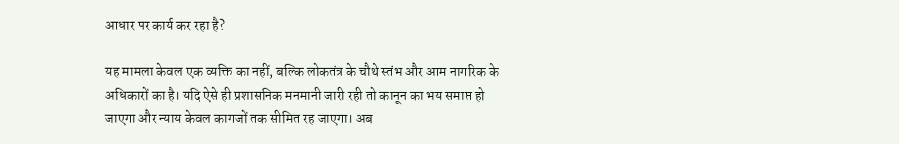आधार पर कार्य कर रहा है?

यह मामला केवल एक व्यक्ति का नहीं, बल्कि लोकतंत्र के चौथे स्तंभ और आम नागरिक के अधिकारों का है। यदि ऐसे ही प्रशासनिक मनमानी जारी रही तो कानून का भय समाप्त हो जाएगा और न्याय केवल कागजों तक सीमित रह जाएगा। अब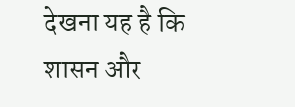देखना यह है कि शासन और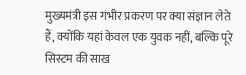मुख्यमंत्री इस गंभीर प्रकरण पर क्या संज्ञान लेते हैं, क्योंकि यहां केवल एक युवक नहीं, बल्कि पूरे सिस्टम की साख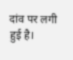दांव पर लगी हुई है।